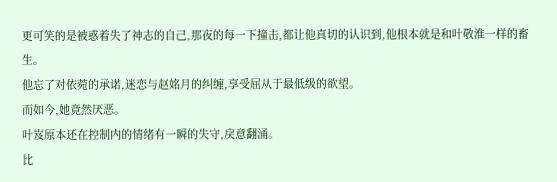更可笑的是被惑着失了神志的自己,那夜的每一下撞击,都让他真切的认识到,他根本就是和叶敬淮一样的畜生。
他忘了对依菀的承诺,迷恋与赵姳月的纠缠,享受屈从于最低级的欲望。
而如今,她竟然厌恶。
叶岌原本还在控制内的情绪有一瞬的失守,戾意翻涌。
比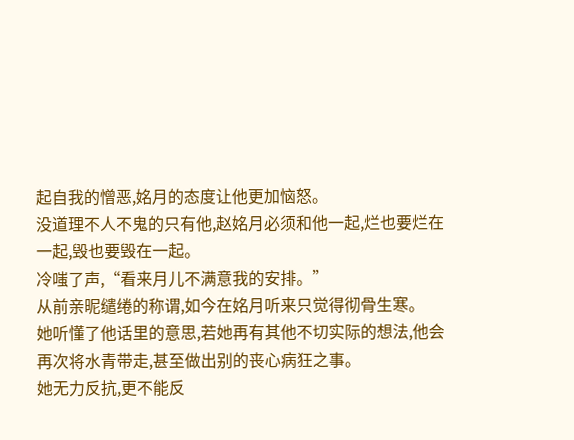起自我的憎恶,姳月的态度让他更加恼怒。
没道理不人不鬼的只有他,赵姳月必须和他一起,烂也要烂在一起,毁也要毁在一起。
冷嗤了声,“看来月儿不满意我的安排。”
从前亲昵缱绻的称谓,如今在姳月听来只觉得彻骨生寒。
她听懂了他话里的意思,若她再有其他不切实际的想法,他会再次将水青带走,甚至做出别的丧心病狂之事。
她无力反抗,更不能反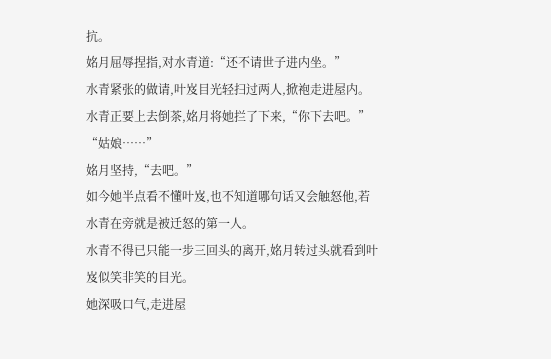抗。
姳月屈辱捏指,对水青道:“还不请世子进内坐。”
水青紧张的做请,叶岌目光轻扫过两人,掀袍走进屋内。
水青正要上去倒茶,姳月将她拦了下来,“你下去吧。”
“姑娘……”
姳月坚持,“去吧。”
如今她半点看不懂叶岌,也不知道哪句话又会触怒他,若水青在旁就是被迁怒的第一人。
水青不得已只能一步三回头的离开,姳月转过头就看到叶岌似笑非笑的目光。
她深吸口气,走进屋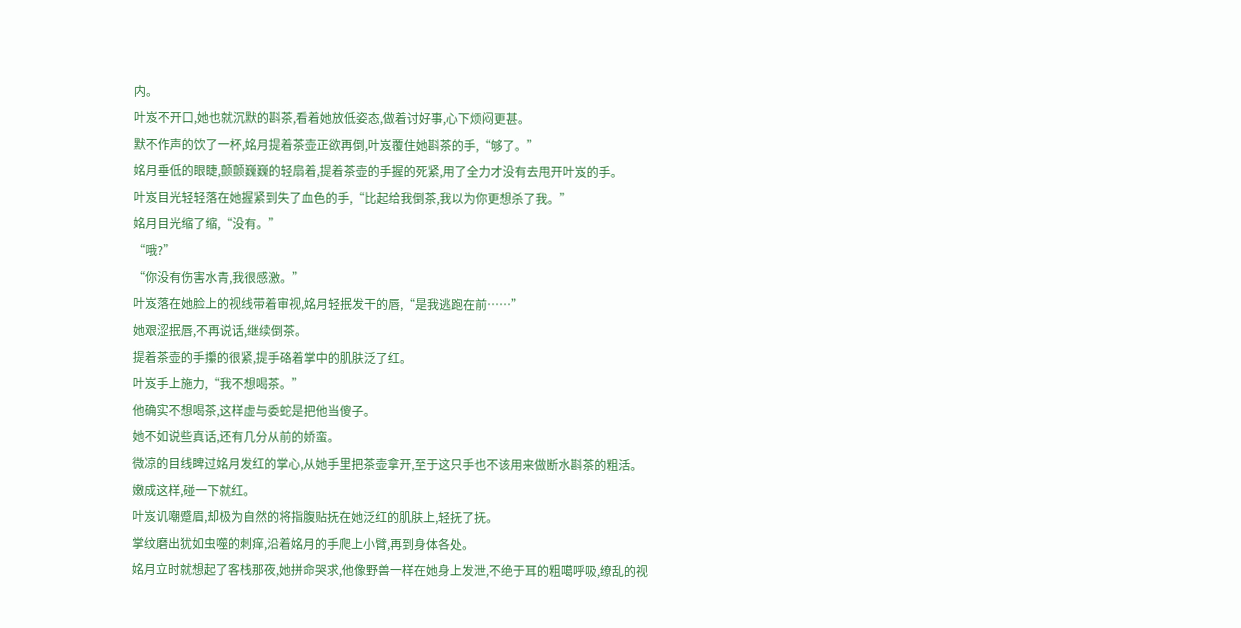内。
叶岌不开口,她也就沉默的斟茶,看着她放低姿态,做着讨好事,心下烦闷更甚。
默不作声的饮了一杯,姳月提着茶壶正欲再倒,叶岌覆住她斟茶的手,“够了。”
姳月垂低的眼睫,颤颤巍巍的轻扇着,提着茶壶的手握的死紧,用了全力才没有去甩开叶岌的手。
叶岌目光轻轻落在她握紧到失了血色的手,“比起给我倒茶,我以为你更想杀了我。”
姳月目光缩了缩,“没有。”
“哦?”
“你没有伤害水青,我很感激。”
叶岌落在她脸上的视线带着审视,姳月轻抿发干的唇,“是我逃跑在前……”
她艰涩抿唇,不再说话,继续倒茶。
提着茶壶的手攥的很紧,提手硌着掌中的肌肤泛了红。
叶岌手上施力,“我不想喝茶。”
他确实不想喝茶,这样虚与委蛇是把他当傻子。
她不如说些真话,还有几分从前的娇蛮。
微凉的目线睥过姳月发红的掌心,从她手里把茶壶拿开,至于这只手也不该用来做断水斟茶的粗活。
嫩成这样,碰一下就红。
叶岌讥嘲蹙眉,却极为自然的将指腹贴抚在她泛红的肌肤上,轻抚了抚。
掌纹磨出犹如虫噬的刺痒,沿着姳月的手爬上小臂,再到身体各处。
姳月立时就想起了客栈那夜,她拼命哭求,他像野兽一样在她身上发泄,不绝于耳的粗噶呼吸,缭乱的视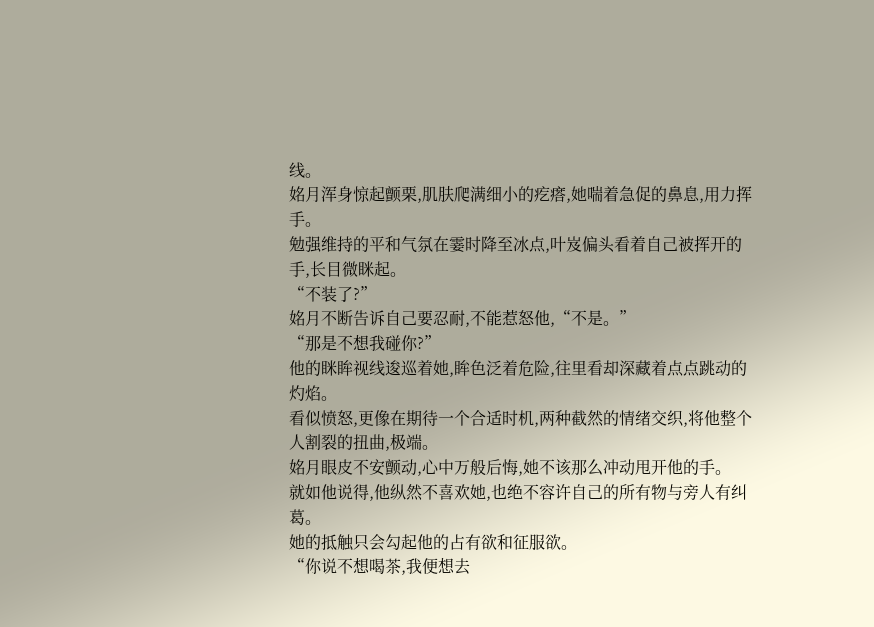线。
姳月浑身惊起颤栗,肌肤爬满细小的疙瘩,她喘着急促的鼻息,用力挥手。
勉强维持的平和气氛在霎时降至冰点,叶岌偏头看着自己被挥开的手,长目微眯起。
“不装了?”
姳月不断告诉自己要忍耐,不能惹怒他,“不是。”
“那是不想我碰你?”
他的眯眸视线逡巡着她,眸色泛着危险,往里看却深藏着点点跳动的灼焰。
看似愤怒,更像在期待一个合适时机,两种截然的情绪交织,将他整个人割裂的扭曲,极端。
姳月眼皮不安颤动,心中万般后悔,她不该那么冲动甩开他的手。
就如他说得,他纵然不喜欢她,也绝不容许自己的所有物与旁人有纠葛。
她的抵触只会勾起他的占有欲和征服欲。
“你说不想喝茶,我便想去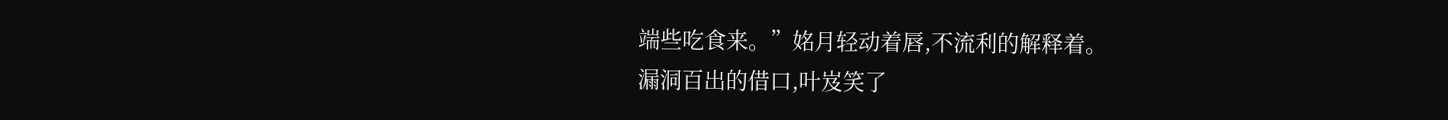端些吃食来。”姳月轻动着唇,不流利的解释着。
漏洞百出的借口,叶岌笑了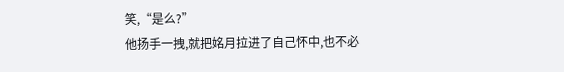笑,“是么?”
他扬手一拽,就把姳月拉进了自己怀中,也不必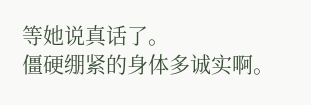等她说真话了。
僵硬绷紧的身体多诚实啊。